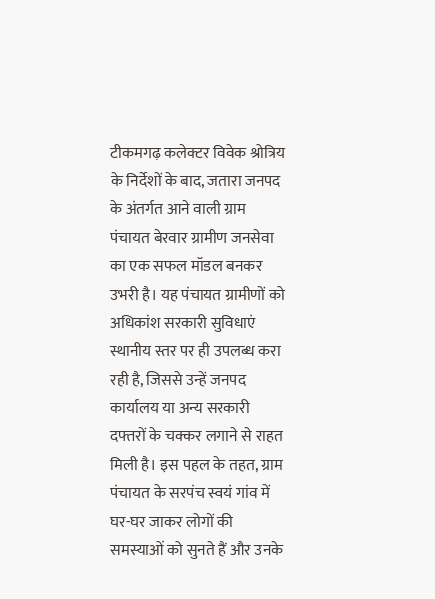टीकमगढ़ कलेक्टर विवेक श्रोत्रिय के निर्देशों के बाद, जतारा जनपद के अंतर्गत आने वाली ग्राम पंचायत बेरवार ग्रामीण जनसेवा का एक सफल मॉडल बनकर उभरी है। यह पंचायत ग्रामीणों को अधिकांश सरकारी सुविधाएं स्थानीय स्तर पर ही उपलब्ध करा रही है, जिससे उन्हें जनपद कार्यालय या अन्य सरकारी दफ्तरों के चक्कर लगाने से राहत मिली है। इस पहल के तहत, ग्राम पंचायत के सरपंच स्वयं गांव में घर-घर जाकर लोगों की समस्याओं को सुनते हैं और उनके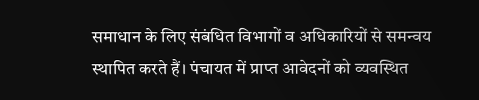समाधान के लिए संबंधित विभागों व अधिकारियों से समन्वय स्थापित करते हैं। पंचायत में प्राप्त आवेदनों को व्यवस्थित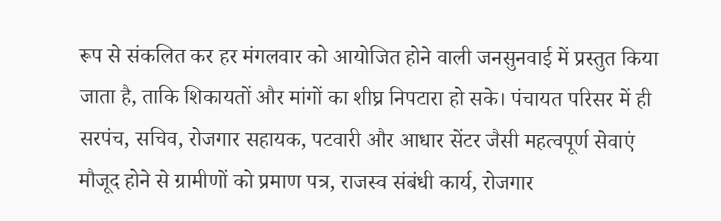रूप से संकलित कर हर मंगलवार को आयोजित होने वाली जनसुनवाई में प्रस्तुत किया जाता है, ताकि शिकायतों और मांगों का शीघ्र निपटारा हो सके। पंचायत परिसर में ही सरपंच, सचिव, रोजगार सहायक, पटवारी और आधार सेंटर जैसी महत्वपूर्ण सेवाएं मौजूद होने से ग्रामीणों को प्रमाण पत्र, राजस्व संबंधी कार्य, रोजगार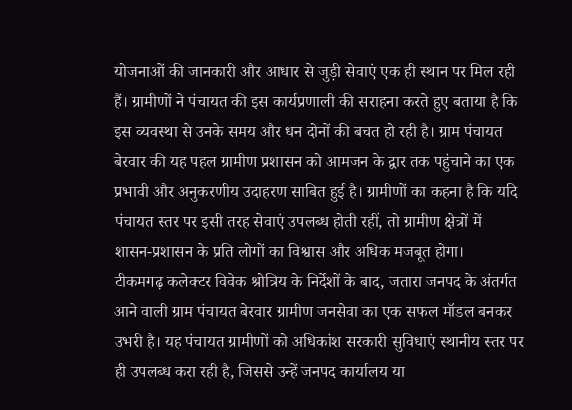योजनाओं की जानकारी और आधार से जुड़ी सेवाएं एक ही स्थान पर मिल रही हैं। ग्रामीणों ने पंचायत की इस कार्यप्रणाली की सराहना करते हुए बताया है कि इस व्यवस्था से उनके समय और धन दोनों की बचत हो रही है। ग्राम पंचायत बेरवार की यह पहल ग्रामीण प्रशासन को आमजन के द्वार तक पहुंचाने का एक प्रभावी और अनुकरणीय उदाहरण साबित हुई है। ग्रामीणों का कहना है कि यदि पंचायत स्तर पर इसी तरह सेवाएं उपलब्ध होती रहीं, तो ग्रामीण क्षेत्रों में शासन-प्रशासन के प्रति लोगों का विश्वास और अधिक मजबूत होगा।
टीकमगढ़ कलेक्टर विवेक श्रोत्रिय के निर्देशों के बाद, जतारा जनपद के अंतर्गत आने वाली ग्राम पंचायत बेरवार ग्रामीण जनसेवा का एक सफल मॉडल बनकर उभरी है। यह पंचायत ग्रामीणों को अधिकांश सरकारी सुविधाएं स्थानीय स्तर पर ही उपलब्ध करा रही है, जिससे उन्हें जनपद कार्यालय या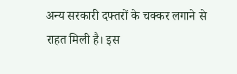अन्य सरकारी दफ्तरों के चक्कर लगाने से राहत मिली है। इस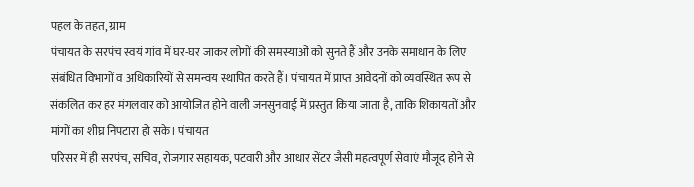पहल के तहत, ग्राम
पंचायत के सरपंच स्वयं गांव में घर-घर जाकर लोगों की समस्याओं को सुनते हैं और उनके समाधान के लिए संबंधित विभागों व अधिकारियों से समन्वय स्थापित करते हैं। पंचायत में प्राप्त आवेदनों को व्यवस्थित रूप से संकलित कर हर मंगलवार को आयोजित होने वाली जनसुनवाई में प्रस्तुत किया जाता है, ताकि शिकायतों और मांगों का शीघ्र निपटारा हो सके। पंचायत
परिसर में ही सरपंच, सचिव, रोजगार सहायक, पटवारी और आधार सेंटर जैसी महत्वपूर्ण सेवाएं मौजूद होने से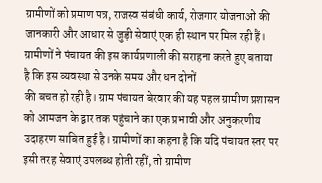ग्रामीणों को प्रमाण पत्र, राजस्व संबंधी कार्य, रोजगार योजनाओं की जानकारी और आधार से जुड़ी सेवाएं एक ही स्थान पर मिल रही हैं। ग्रामीणों ने पंचायत की इस कार्यप्रणाली की सराहना करते हुए बताया है कि इस व्यवस्था से उनके समय और धन दोनों
की बचत हो रही है। ग्राम पंचायत बेरवार की यह पहल ग्रामीण प्रशासन को आमजन के द्वार तक पहुंचाने का एक प्रभावी और अनुकरणीय उदाहरण साबित हुई है। ग्रामीणों का कहना है कि यदि पंचायत स्तर पर इसी तरह सेवाएं उपलब्ध होती रहीं, तो ग्रामीण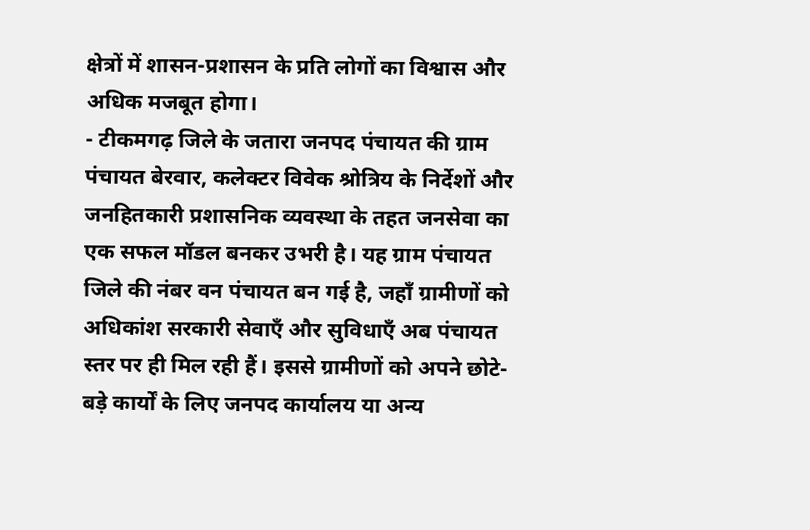क्षेत्रों में शासन-प्रशासन के प्रति लोगों का विश्वास और अधिक मजबूत होगा।
- टीकमगढ़ जिले के जतारा जनपद पंचायत की ग्राम पंचायत बेरवार, कलेक्टर विवेक श्रोत्रिय के निर्देशों और जनहितकारी प्रशासनिक व्यवस्था के तहत जनसेवा का एक सफल मॉडल बनकर उभरी है। यह ग्राम पंचायत जिले की नंबर वन पंचायत बन गई है, जहाँ ग्रामीणों को अधिकांश सरकारी सेवाएँ और सुविधाएँ अब पंचायत स्तर पर ही मिल रही हैं। इससे ग्रामीणों को अपने छोटे-बड़े कार्यों के लिए जनपद कार्यालय या अन्य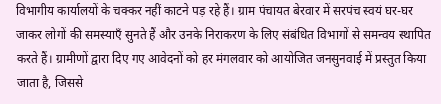विभागीय कार्यालयों के चक्कर नहीं काटने पड़ रहे हैं। ग्राम पंचायत बेरवार में सरपंच स्वयं घर-घर जाकर लोगों की समस्याएँ सुनते हैं और उनके निराकरण के लिए संबंधित विभागों से समन्वय स्थापित करते हैं। ग्रामीणों द्वारा दिए गए आवेदनों को हर मंगलवार को आयोजित जनसुनवाई में प्रस्तुत किया जाता है, जिससे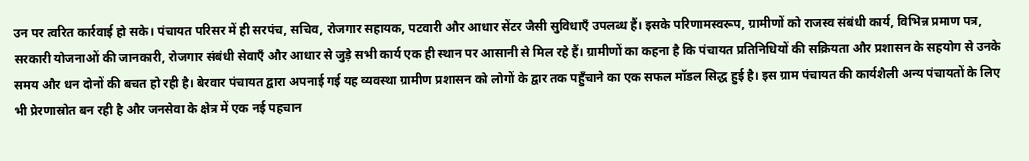उन पर त्वरित कार्रवाई हो सके। पंचायत परिसर में ही सरपंच, सचिव, रोजगार सहायक, पटवारी और आधार सेंटर जैसी सुविधाएँ उपलब्ध हैं। इसके परिणामस्वरूप, ग्रामीणों को राजस्व संबंधी कार्य, विभिन्न प्रमाण पत्र, सरकारी योजनाओं की जानकारी, रोजगार संबंधी सेवाएँ और आधार से जुड़े सभी कार्य एक ही स्थान पर आसानी से मिल रहे हैं। ग्रामीणों का कहना है कि पंचायत प्रतिनिधियों की सक्रियता और प्रशासन के सहयोग से उनके समय और धन दोनों की बचत हो रही है। बेरवार पंचायत द्वारा अपनाई गई यह व्यवस्था ग्रामीण प्रशासन को लोगों के द्वार तक पहुँचाने का एक सफल मॉडल सिद्ध हुई है। इस ग्राम पंचायत की कार्यशैली अन्य पंचायतों के लिए भी प्रेरणास्रोत बन रही है और जनसेवा के क्षेत्र में एक नई पहचान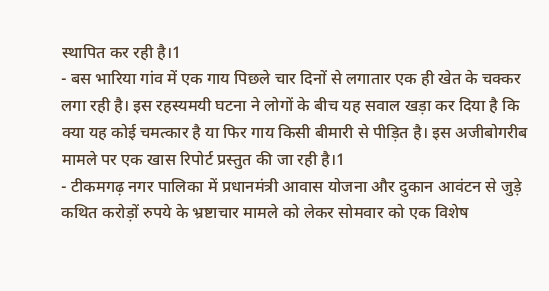स्थापित कर रही है।1
- बस भारिया गांव में एक गाय पिछले चार दिनों से लगातार एक ही खेत के चक्कर लगा रही है। इस रहस्यमयी घटना ने लोगों के बीच यह सवाल खड़ा कर दिया है कि क्या यह कोई चमत्कार है या फिर गाय किसी बीमारी से पीड़ित है। इस अजीबोगरीब मामले पर एक खास रिपोर्ट प्रस्तुत की जा रही है।1
- टीकमगढ़ नगर पालिका में प्रधानमंत्री आवास योजना और दुकान आवंटन से जुड़े कथित करोड़ों रुपये के भ्रष्टाचार मामले को लेकर सोमवार को एक विशेष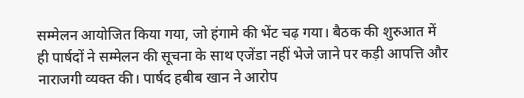सम्मेलन आयोजित किया गया, जो हंगामे की भेंट चढ़ गया। बैठक की शुरुआत में ही पार्षदों ने सम्मेलन की सूचना के साथ एजेंडा नहीं भेजे जाने पर कड़ी आपत्ति और नाराजगी व्यक्त की। पार्षद हबीब खान ने आरोप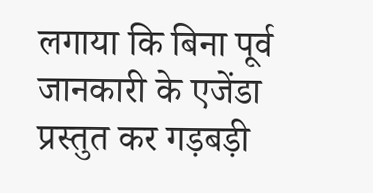लगाया कि बिना पूर्व जानकारी के एजेंडा प्रस्तुत कर गड़बड़ी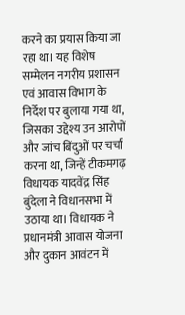करने का प्रयास किया जा रहा था। यह विशेष सम्मेलन नगरीय प्रशासन एवं आवास विभाग के निर्देश पर बुलाया गया था, जिसका उद्देश्य उन आरोपों और जांच बिंदुओं पर चर्चा करना था, जिन्हें टीकमगढ़ विधायक यादवेंद्र सिंह बुंदेला ने विधानसभा में उठाया था। विधायक ने प्रधानमंत्री आवास योजना और दुकान आवंटन में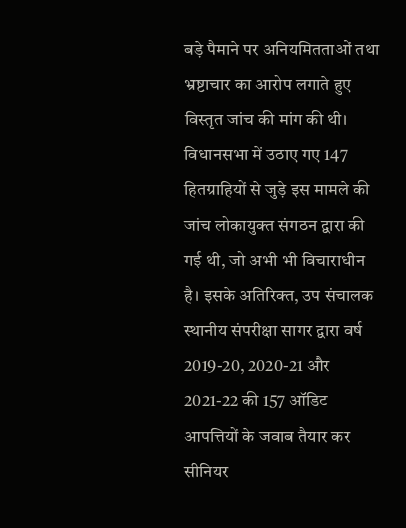बड़े पैमाने पर अनियमितताओं तथा भ्रष्टाचार का आरोप लगाते हुए विस्तृत जांच की मांग की थी। विधानसभा में उठाए गए 147 हितग्राहियों से जुड़े इस मामले की जांच लोकायुक्त संगठन द्वारा की गई थी, जो अभी भी विचाराधीन है। इसके अतिरिक्त, उप संचालक स्थानीय संपरीक्षा सागर द्वारा वर्ष 2019-20, 2020-21 और 2021-22 की 157 ऑडिट आपत्तियों के जवाब तैयार कर सीनियर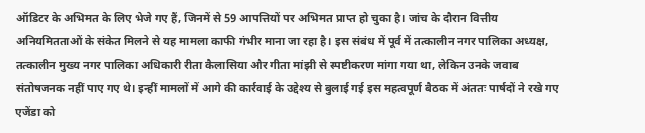ऑडिटर के अभिमत के लिए भेजे गए हैं, जिनमें से 59 आपत्तियों पर अभिमत प्राप्त हो चुका है। जांच के दौरान वित्तीय अनियमितताओं के संकेत मिलने से यह मामला काफी गंभीर माना जा रहा है। इस संबंध में पूर्व में तत्कालीन नगर पालिका अध्यक्ष, तत्कालीन मुख्य नगर पालिका अधिकारी रीता कैलासिया और गीता मांझी से स्पष्टीकरण मांगा गया था, लेकिन उनके जवाब संतोषजनक नहीं पाए गए थे। इन्हीं मामलों में आगे की कार्रवाई के उद्देश्य से बुलाई गई इस महत्वपूर्ण बैठक में अंततः पार्षदों ने रखे गए एजेंडा को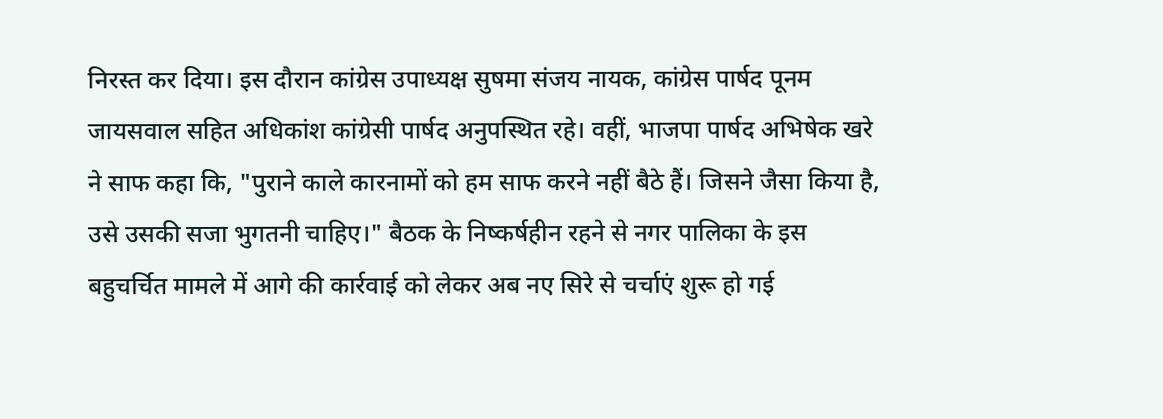निरस्त कर दिया। इस दौरान कांग्रेस उपाध्यक्ष सुषमा संजय नायक, कांग्रेस पार्षद पूनम जायसवाल सहित अधिकांश कांग्रेसी पार्षद अनुपस्थित रहे। वहीं, भाजपा पार्षद अभिषेक खरे ने साफ कहा कि, "पुराने काले कारनामों को हम साफ करने नहीं बैठे हैं। जिसने जैसा किया है, उसे उसकी सजा भुगतनी चाहिए।" बैठक के निष्कर्षहीन रहने से नगर पालिका के इस बहुचर्चित मामले में आगे की कार्रवाई को लेकर अब नए सिरे से चर्चाएं शुरू हो गई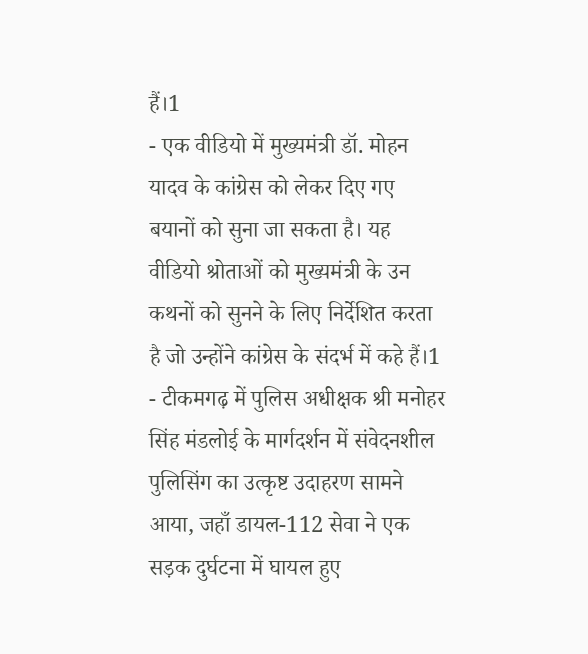हैं।1
- एक वीडियो में मुख्यमंत्री डॉ. मोहन यादव के कांग्रेस को लेकर दिए गए बयानों को सुना जा सकता है। यह वीडियो श्रोताओं को मुख्यमंत्री के उन कथनों को सुनने के लिए निर्देशित करता है जो उन्होंने कांग्रेस के संदर्भ में कहे हैं।1
- टीकमगढ़ में पुलिस अधीक्षक श्री मनोहर सिंह मंडलोई के मार्गदर्शन में संवेदनशील पुलिसिंग का उत्कृष्ट उदाहरण सामने आया, जहाँ डायल-112 सेवा ने एक सड़क दुर्घटना में घायल हुए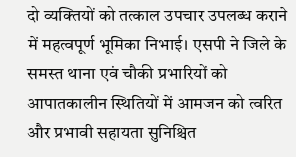दो व्यक्तियों को तत्काल उपचार उपलब्ध कराने में महत्वपूर्ण भूमिका निभाई। एसपी ने जिले के समस्त थाना एवं चौकी प्रभारियों को आपातकालीन स्थितियों में आमजन को त्वरित और प्रभावी सहायता सुनिश्चित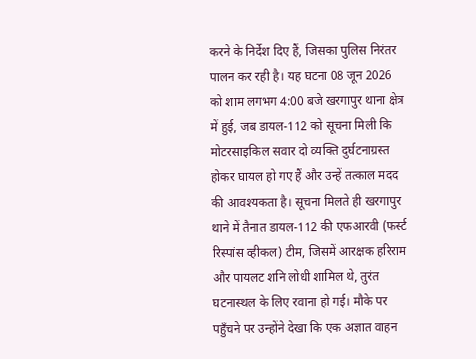करने के निर्देश दिए हैं, जिसका पुलिस निरंतर पालन कर रही है। यह घटना 08 जून 2026 को शाम लगभग 4:00 बजे खरगापुर थाना क्षेत्र में हुई, जब डायल-112 को सूचना मिली कि मोटरसाइकिल सवार दो व्यक्ति दुर्घटनाग्रस्त होकर घायल हो गए हैं और उन्हें तत्काल मदद की आवश्यकता है। सूचना मिलते ही खरगापुर थाने में तैनात डायल-112 की एफआरवी (फर्स्ट रिस्पांस व्हीकल) टीम, जिसमें आरक्षक हरिराम और पायलट शनि लोधी शामिल थे, तुरंत घटनास्थल के लिए रवाना हो गई। मौके पर पहुँचने पर उन्होंने देखा कि एक अज्ञात वाहन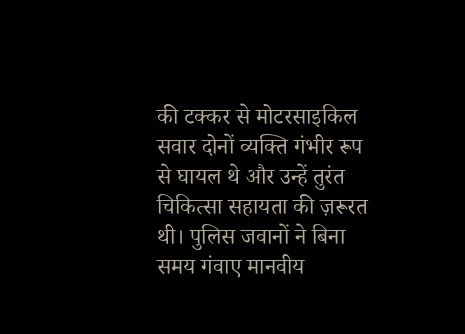की टक्कर से मोटरसाइकिल सवार दोनों व्यक्ति गंभीर रूप से घायल थे और उन्हें तुरंत चिकित्सा सहायता की ज़रूरत थी। पुलिस जवानों ने बिना समय गंवाए मानवीय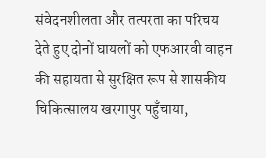संवेदनशीलता और तत्परता का परिचय देते हुए दोनों घायलों को एफआरवी वाहन की सहायता से सुरक्षित रूप से शासकीय चिकित्सालय खरगापुर पहुँचाया,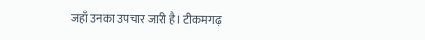जहाँ उनका उपचार जारी है। टीकमगढ़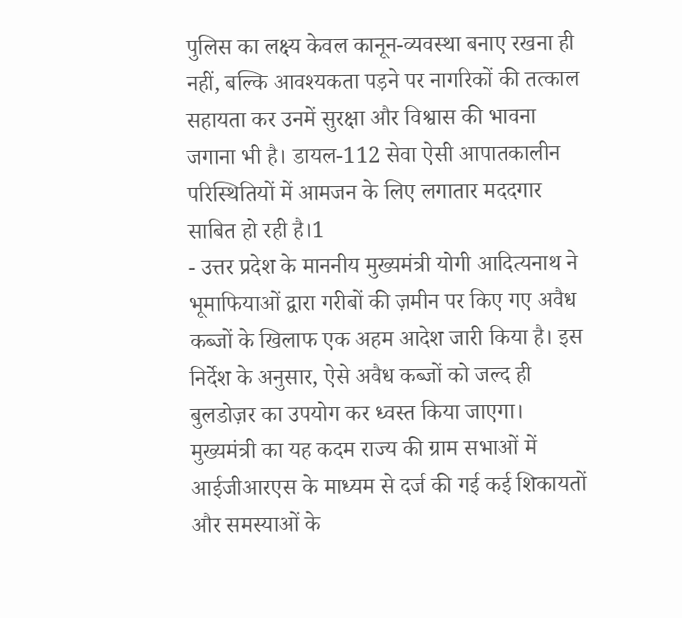पुलिस का लक्ष्य केवल कानून-व्यवस्था बनाए रखना ही नहीं, बल्कि आवश्यकता पड़ने पर नागरिकों की तत्काल सहायता कर उनमें सुरक्षा और विश्वास की भावना जगाना भी है। डायल-112 सेवा ऐसी आपातकालीन परिस्थितियों में आमजन के लिए लगातार मददगार साबित हो रही है।1
- उत्तर प्रदेश के माननीय मुख्यमंत्री योगी आदित्यनाथ ने भूमाफियाओं द्वारा गरीबों की ज़मीन पर किए गए अवैध कब्जों के खिलाफ एक अहम आदेश जारी किया है। इस निर्देश के अनुसार, ऐसे अवैध कब्जों को जल्द ही बुलडोज़र का उपयोग कर ध्वस्त किया जाएगा। मुख्यमंत्री का यह कदम राज्य की ग्राम सभाओं में आईजीआरएस के माध्यम से दर्ज की गई कई शिकायतों और समस्याओं के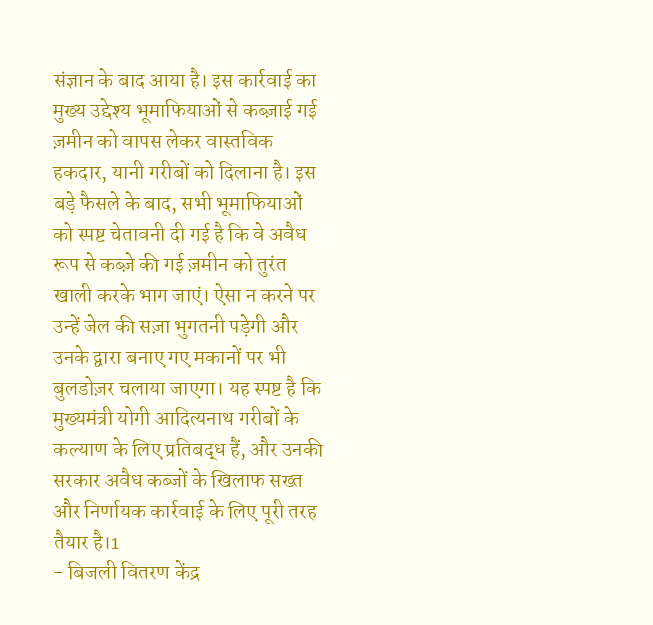संज्ञान के बाद आया है। इस कार्रवाई का मुख्य उद्देश्य भूमाफियाओं से कब्ज़ाई गई ज़मीन को वापस लेकर वास्तविक हकदार, यानी गरीबों को दिलाना है। इस बड़े फैसले के बाद, सभी भूमाफियाओं को स्पष्ट चेतावनी दी गई है कि वे अवैध रूप से कब्ज़े की गई ज़मीन को तुरंत खाली करके भाग जाएं। ऐसा न करने पर उन्हें जेल की सज़ा भुगतनी पड़ेगी और उनके द्वारा बनाए गए मकानों पर भी बुलडोज़र चलाया जाएगा। यह स्पष्ट है कि मुख्यमंत्री योगी आदित्यनाथ गरीबों के कल्याण के लिए प्रतिबद्ध हैं, और उनकी सरकार अवैध कब्जों के खिलाफ सख्त और निर्णायक कार्रवाई के लिए पूरी तरह तैयार है।1
- बिजली वितरण केंद्र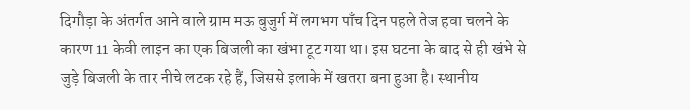दिगौड़ा के अंतर्गत आने वाले ग्राम मऊ बुजुर्ग में लगभग पाँच दिन पहले तेज हवा चलने के कारण 11 केवी लाइन का एक बिजली का खंभा टूट गया था। इस घटना के बाद से ही खंभे से जुड़े बिजली के तार नीचे लटक रहे हैं, जिससे इलाके में खतरा बना हुआ है। स्थानीय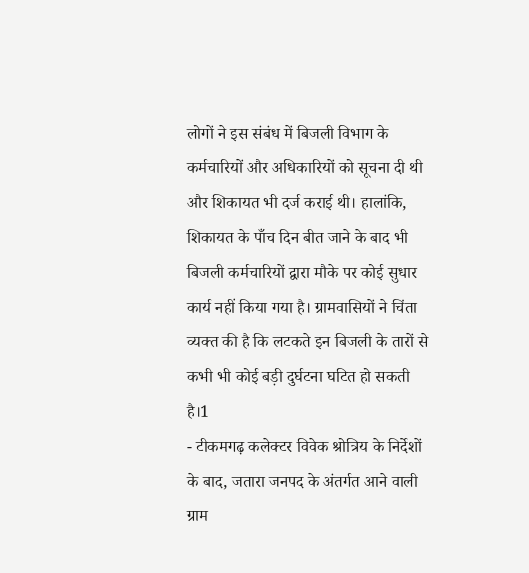लोगों ने इस संबंध में बिजली विभाग के कर्मचारियों और अधिकारियों को सूचना दी थी और शिकायत भी दर्ज कराई थी। हालांकि, शिकायत के पाँच दिन बीत जाने के बाद भी बिजली कर्मचारियों द्वारा मौके पर कोई सुधार कार्य नहीं किया गया है। ग्रामवासियों ने चिंता व्यक्त की है कि लटकते इन बिजली के तारों से कभी भी कोई बड़ी दुर्घटना घटित हो सकती है।1
- टीकमगढ़ कलेक्टर विवेक श्रोत्रिय के निर्देशों के बाद, जतारा जनपद के अंतर्गत आने वाली ग्राम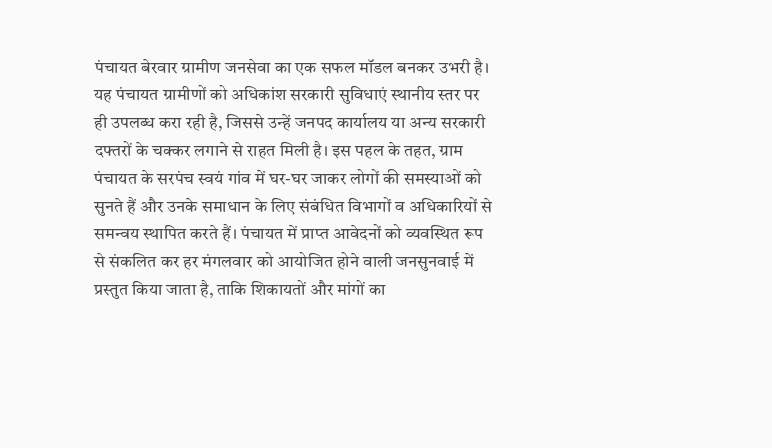पंचायत बेरवार ग्रामीण जनसेवा का एक सफल मॉडल बनकर उभरी है। यह पंचायत ग्रामीणों को अधिकांश सरकारी सुविधाएं स्थानीय स्तर पर ही उपलब्ध करा रही है, जिससे उन्हें जनपद कार्यालय या अन्य सरकारी दफ्तरों के चक्कर लगाने से राहत मिली है। इस पहल के तहत, ग्राम पंचायत के सरपंच स्वयं गांव में घर-घर जाकर लोगों की समस्याओं को सुनते हैं और उनके समाधान के लिए संबंधित विभागों व अधिकारियों से समन्वय स्थापित करते हैं। पंचायत में प्राप्त आवेदनों को व्यवस्थित रूप से संकलित कर हर मंगलवार को आयोजित होने वाली जनसुनवाई में प्रस्तुत किया जाता है, ताकि शिकायतों और मांगों का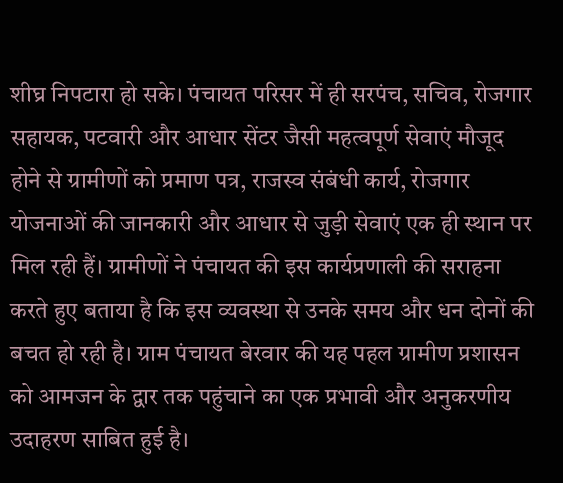शीघ्र निपटारा हो सके। पंचायत परिसर में ही सरपंच, सचिव, रोजगार सहायक, पटवारी और आधार सेंटर जैसी महत्वपूर्ण सेवाएं मौजूद होने से ग्रामीणों को प्रमाण पत्र, राजस्व संबंधी कार्य, रोजगार योजनाओं की जानकारी और आधार से जुड़ी सेवाएं एक ही स्थान पर मिल रही हैं। ग्रामीणों ने पंचायत की इस कार्यप्रणाली की सराहना करते हुए बताया है कि इस व्यवस्था से उनके समय और धन दोनों की बचत हो रही है। ग्राम पंचायत बेरवार की यह पहल ग्रामीण प्रशासन को आमजन के द्वार तक पहुंचाने का एक प्रभावी और अनुकरणीय उदाहरण साबित हुई है।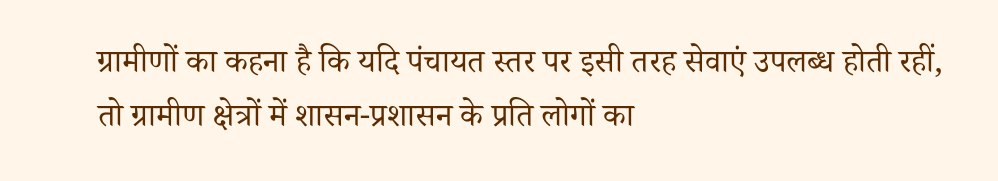ग्रामीणों का कहना है कि यदि पंचायत स्तर पर इसी तरह सेवाएं उपलब्ध होती रहीं, तो ग्रामीण क्षेत्रों में शासन-प्रशासन के प्रति लोगों का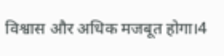विश्वास और अधिक मजबूत होगा।4